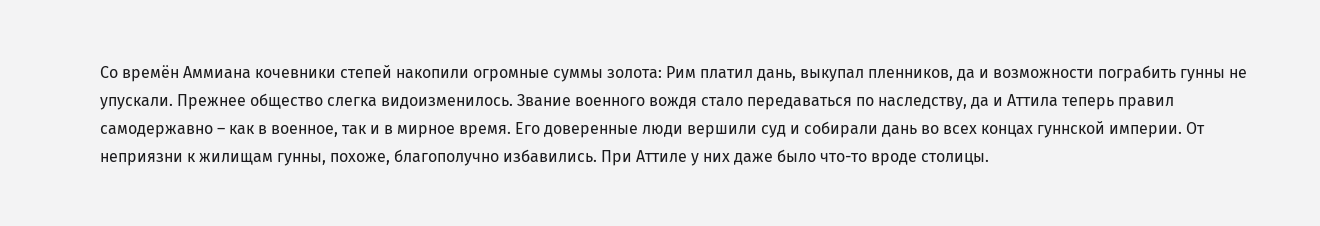Со времён Аммиана кочевники степей накопили огромные суммы золота: Рим платил дань, выкупал пленников, да и возможности пограбить гунны не упускали. Прежнее общество слегка видоизменилось. Звание военного вождя стало передаваться по наследству, да и Аттила теперь правил самодержавно – как в военное, так и в мирное время. Его доверенные люди вершили суд и собирали дань во всех концах гуннской империи. От неприязни к жилищам гунны, похоже, благополучно избавились. При Аттиле у них даже было что-то вроде столицы.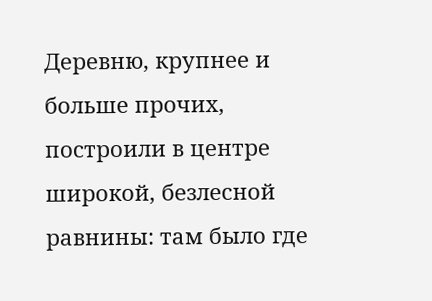Деревню, крупнее и больше прочих, построили в центре широкой, безлесной равнины: там было где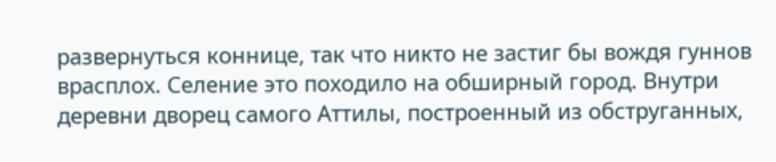развернуться коннице, так что никто не застиг бы вождя гуннов врасплох. Селение это походило на обширный город. Внутри деревни дворец самого Аттилы, построенный из обструганных,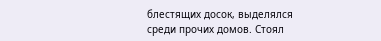блестящих досок, выделялся среди прочих домов. Стоял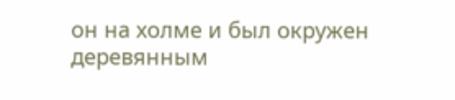он на холме и был окружен деревянным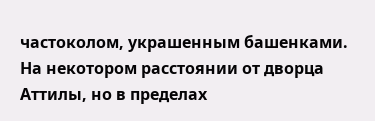частоколом, украшенным башенками. На некотором расстоянии от дворца Аттилы, но в пределах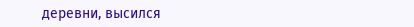деревни, высился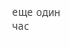еще один час